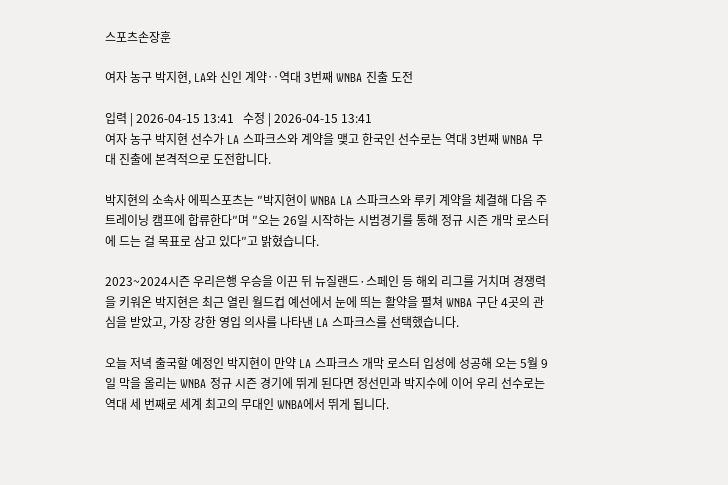스포츠손장훈

여자 농구 박지현, LA와 신인 계약‥역대 3번째 WNBA 진출 도전

입력 | 2026-04-15 13:41   수정 | 2026-04-15 13:41
여자 농구 박지현 선수가 LA 스파크스와 계약을 맺고 한국인 선수로는 역대 3번째 WNBA 무대 진출에 본격적으로 도전합니다.

박지현의 소속사 에픽스포츠는 ″박지현이 WNBA LA 스파크스와 루키 계약을 체결해 다음 주 트레이닝 캠프에 합류한다″며 ″오는 26일 시작하는 시범경기를 통해 정규 시즌 개막 로스터에 드는 걸 목표로 삼고 있다″고 밝혔습니다.

2023~2024시즌 우리은행 우승을 이끈 뒤 뉴질랜드·스페인 등 해외 리그를 거치며 경쟁력을 키워온 박지현은 최근 열린 월드컵 예선에서 눈에 띄는 활약을 펼쳐 WNBA 구단 4곳의 관심을 받았고, 가장 강한 영입 의사를 나타낸 LA 스파크스를 선택했습니다.

오늘 저녁 출국할 예정인 박지현이 만약 LA 스파크스 개막 로스터 입성에 성공해 오는 5월 9일 막을 올리는 WNBA 정규 시즌 경기에 뛰게 된다면 정선민과 박지수에 이어 우리 선수로는 역대 세 번째로 세계 최고의 무대인 WNBA에서 뛰게 됩니다.